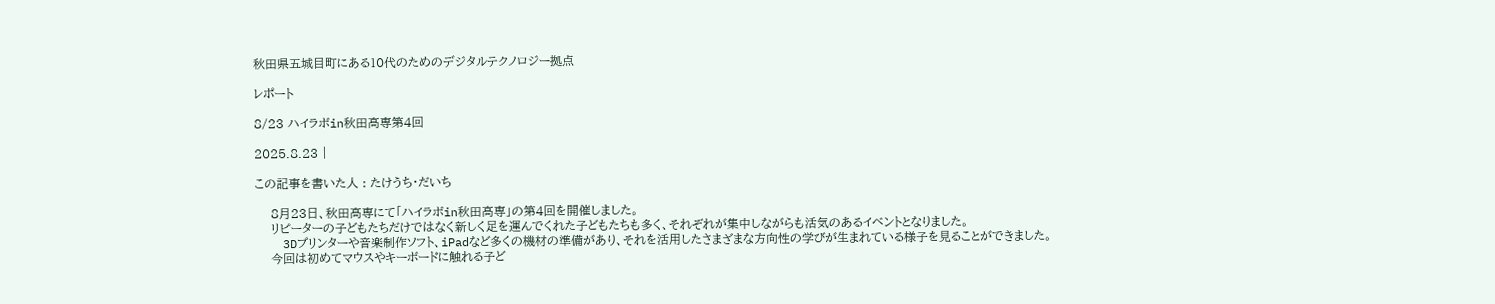秋田県五城目町にある10代のためのデジタルテクノロジー拠点

レポート

8/23 ハイラボin秋田高専第4回

2025.8.23 |

この記事を書いた人 : たけうち・だいち

    8月23日、秋田高専にて「ハイラボin秋田高専」の第4回を開催しました。
    リピーターの子どもたちだけではなく新しく足を運んでくれた子どもたちも多く、それぞれが集中しながらも活気のあるイベントとなりました。
    3Dプリンターや音楽制作ソフト、iPadなど多くの機材の準備があり、それを活用したさまざまな方向性の学びが生まれている様子を見ることができました。
    今回は初めてマウスやキーボードに触れる子ど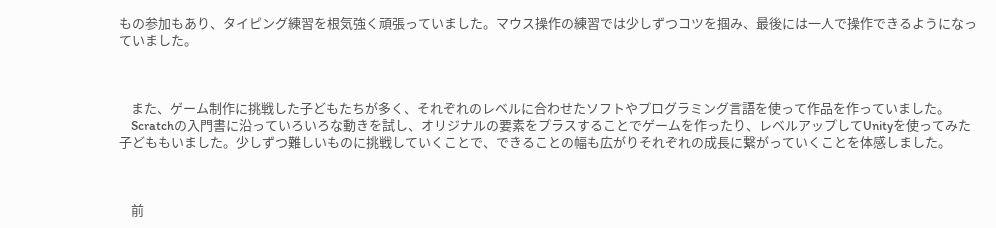もの参加もあり、タイピング練習を根気強く頑張っていました。マウス操作の練習では少しずつコツを掴み、最後には一人で操作できるようになっていました。



    また、ゲーム制作に挑戦した子どもたちが多く、それぞれのレベルに合わせたソフトやプログラミング言語を使って作品を作っていました。
    Scratchの入門書に沿っていろいろな動きを試し、オリジナルの要素をプラスすることでゲームを作ったり、レベルアップしてUnityを使ってみた子どももいました。少しずつ難しいものに挑戦していくことで、できることの幅も広がりそれぞれの成長に繋がっていくことを体感しました。



    前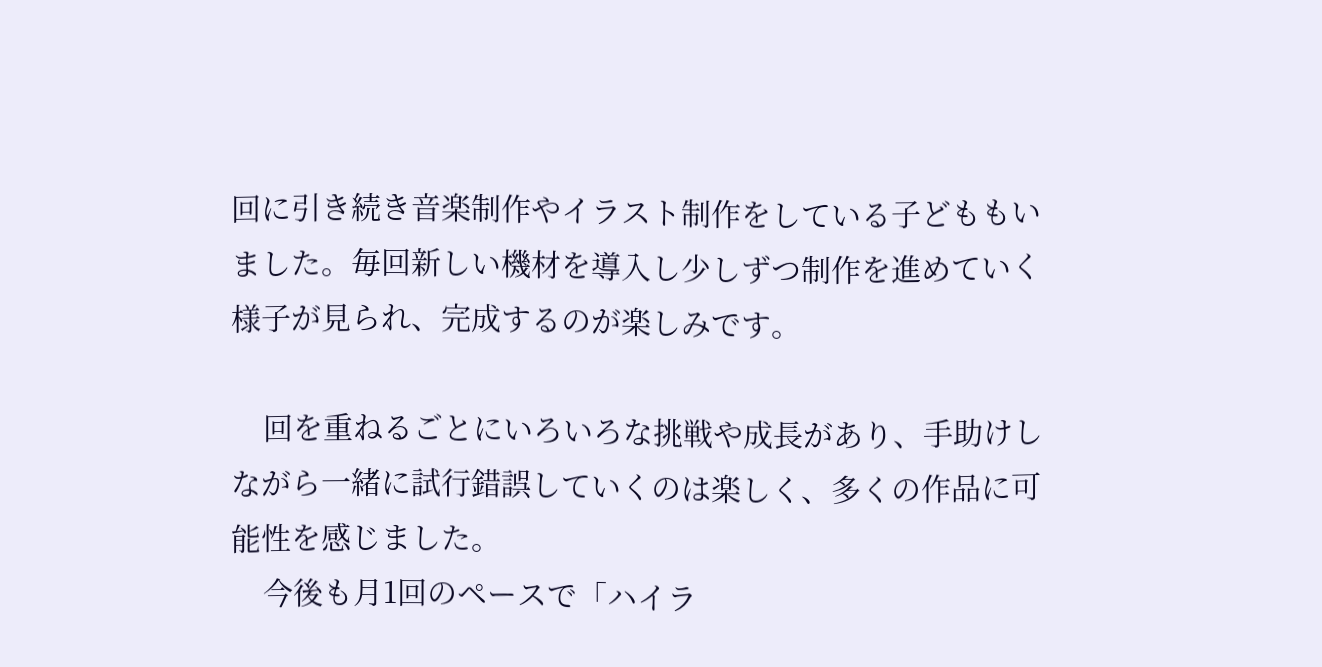回に引き続き音楽制作やイラスト制作をしている子どももいました。毎回新しい機材を導入し少しずつ制作を進めていく様子が見られ、完成するのが楽しみです。

    回を重ねるごとにいろいろな挑戦や成長があり、手助けしながら一緒に試行錯誤していくのは楽しく、多くの作品に可能性を感じました。
    今後も月1回のペースで「ハイラ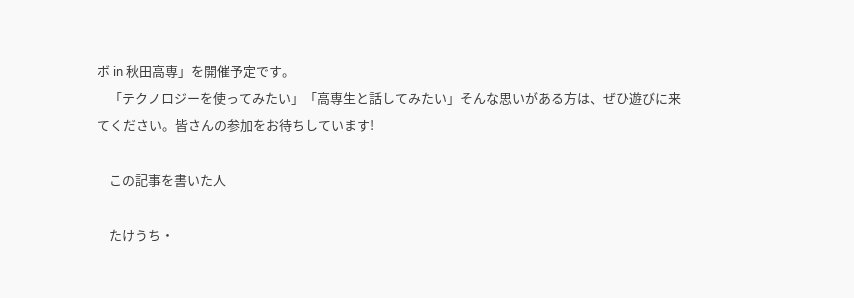ボ in 秋田高専」を開催予定です。
    「テクノロジーを使ってみたい」「高専生と話してみたい」そんな思いがある方は、ぜひ遊びに来てください。皆さんの参加をお待ちしています!

    この記事を書いた人

    たけうち・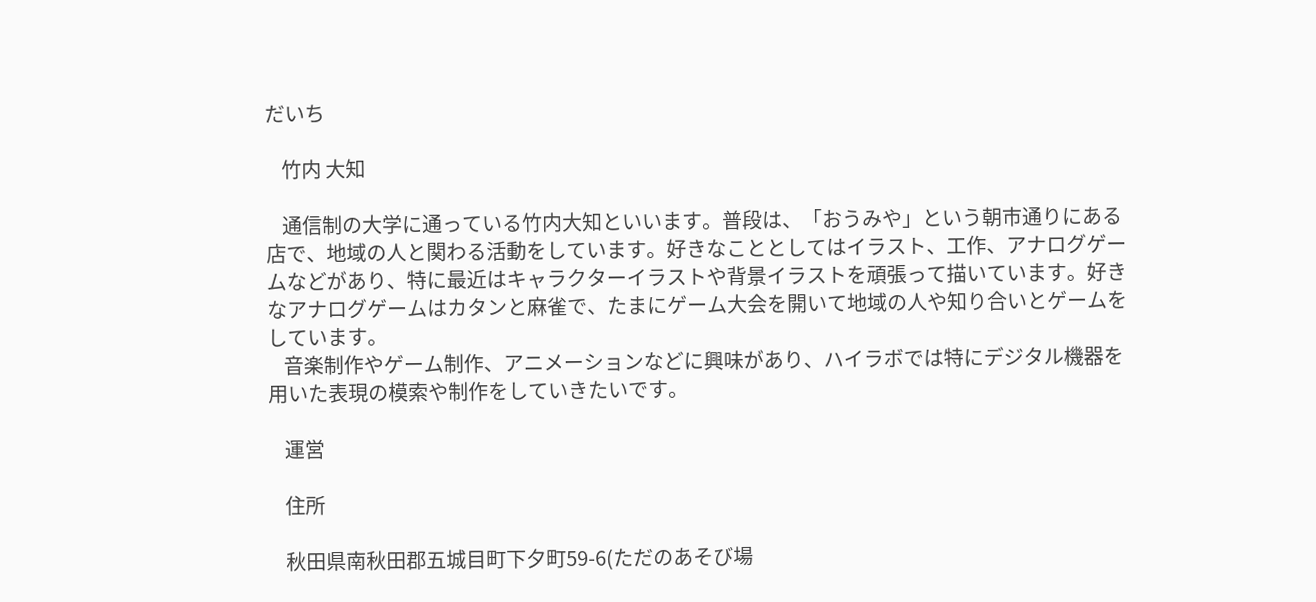だいち

    竹内 大知

    通信制の大学に通っている竹内大知といいます。普段は、「おうみや」という朝市通りにある店で、地域の人と関わる活動をしています。好きなこととしてはイラスト、工作、アナログゲームなどがあり、特に最近はキャラクターイラストや背景イラストを頑張って描いています。好きなアナログゲームはカタンと麻雀で、たまにゲーム大会を開いて地域の人や知り合いとゲームをしています。
    音楽制作やゲーム制作、アニメーションなどに興味があり、ハイラボでは特にデジタル機器を用いた表現の模索や制作をしていきたいです。

    運営

    住所

    秋田県南秋田郡五城目町下夕町59-6(ただのあそび場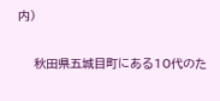内)

    秋田県五城目町にある10代のた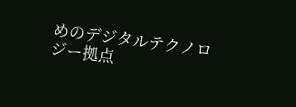めのデジタルテクノロジー拠点